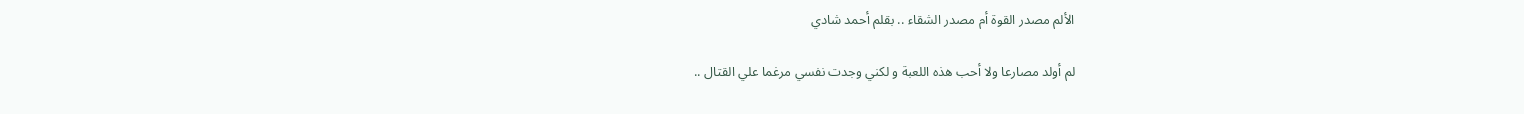الألم مصدر القوة أم مصدر الشقاء .. بقلم أحمد شادي

لم أولد مصارعا ولا أحب هذه اللعبة و لكني وجدت نفسي مرغما علي القتال ..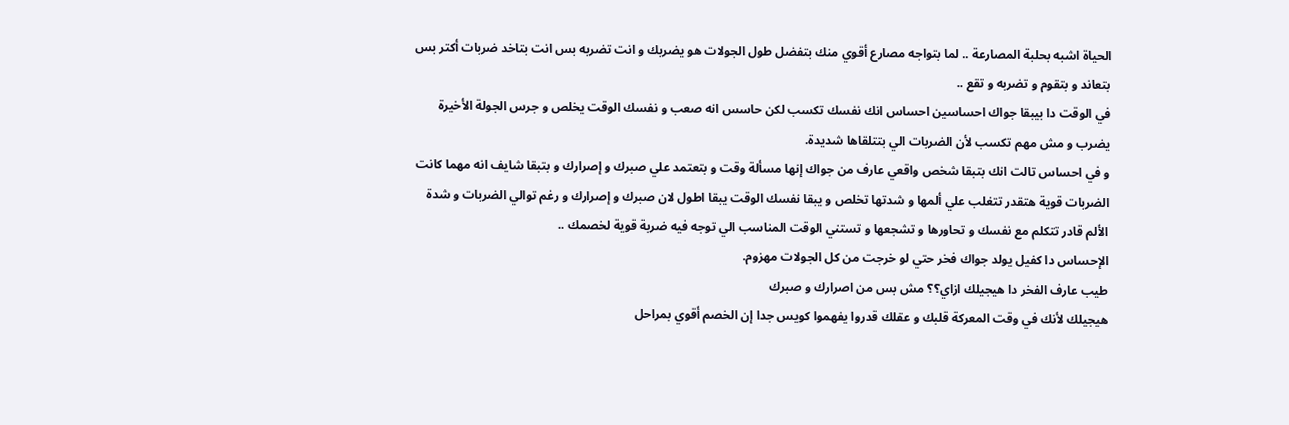الحياة اشبه بحلبة المصارعة .. لما بتواجه مصارع أقوي منك بتفضل طول الجولات هو يضربك و انت تضربه بس انت بتاخد ضربات أكتر بس بتعاند و بتقوم و تضربه و تقع ..
في الوقت دا بيبقا جواك احساسين احساس انك نفسك تكسب لكن حاسس انه صعب و نفسك الوقت يخلص و جرس الجولة الأخيرة يضرب و مش مهم تكسب لأن الضربات الي بتتلقاها شديدة.
و في احساس تالت انك بتبقا شخص واقعي عارف من جواك إنها مسألة وقت و بتعتمد علي صبرك و إصرارك و بتبقا شايف انه مهما كانت الضربات قوية هتقدر تتغلب علي ألمها و شدتها تخلص و يبقا نفسك الوقت يبقا اطول لان صبرك و إصرارك و رغم توالي الضربات و شدة الألم قادر تتكلم مع نفسك و تحاورها و تشجعها و تستني الوقت المناسب الي توجه فيه ضربة قوية لخصمك ..
الإحساس دا كفيل يولد جواك فخر حتي لو خرجت من كل الجولات مهزوم.
طيب عارف الفخر دا هيجيلك ازاي؟؟ مش بس من اصرارك و صبرك
هيجيلك لأنك في وقت المعركة قلبك و عقلك قدروا يفهموا كويس جدا إن الخصم أقوي بمراحل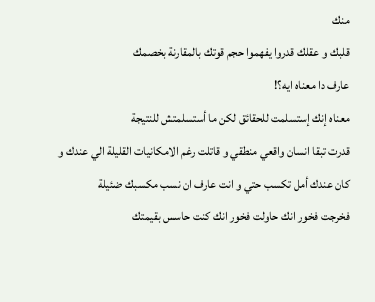منك
قلبك و عقلك قدروا يفهموا حجم قوتك بالمقارنة بخصمك
عارف دا معناه ايه؟!
معناه إنك إستسلمت للحقائق لكن ما أستسلمتش للنتيجة
قدرت تبقا انسان واقعي منطقي و قاتلت رغم الامكانيات القليلة الي عندك و كان عندك أمل تكسب حتي و انت عارف ان نسب مكسبك ضئيلة
فخرجت فخور انك حاولت فخور انك كنت حاسس بقيمتك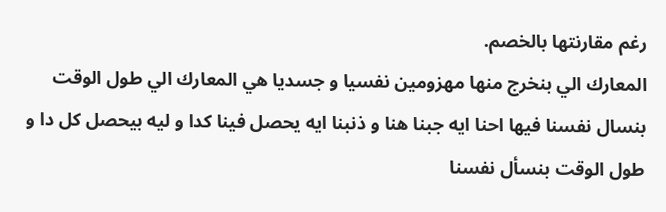رغم مقارنتها بالخصم.
المعارك الي بنخرج منها مهزومين نفسيا و جسديا هي المعارك الي طول الوقت بنسال نفسنا فيها احنا ايه جبنا هنا و ذنبنا ايه يحصل فينا كدا و ليه بيحصل كل دا و طول الوقت بنسأل نفسنا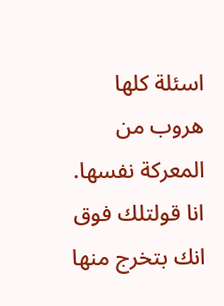اسئلة كلها هروب من المعركة نفسها.
انا قولتلك فوق انك بتخرج منها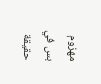مهزوم بس في حقيقة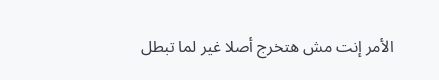الأمر إنت مش هتخرج أصلا غير لما تبطل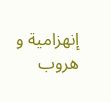إنهزامية و هروب